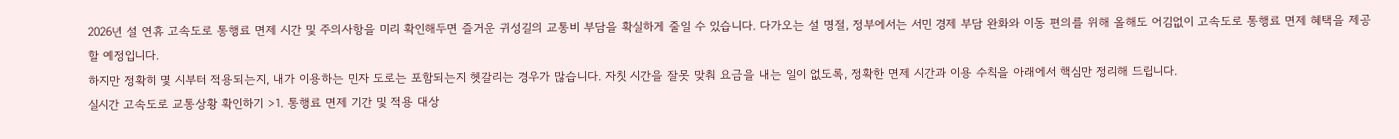2026년 설 연휴 고속도로 통행료 면제 시간 및 주의사항을 미리 확인해두면 즐거운 귀성길의 교통비 부담을 확실하게 줄일 수 있습니다. 다가오는 설 명절, 정부에서는 서민 경제 부담 완화와 이동 편의를 위해 올해도 어김없이 고속도로 통행료 면제 혜택을 제공할 예정입니다.
하지만 정확히 몇 시부터 적용되는지, 내가 이용하는 민자 도로는 포함되는지 헷갈리는 경우가 많습니다. 자칫 시간을 잘못 맞춰 요금을 내는 일이 없도록, 정확한 면제 시간과 이용 수칙을 아래에서 핵심만 정리해 드립니다.
실시간 고속도로 교통상황 확인하기 >1. 통행료 면제 기간 및 적용 대상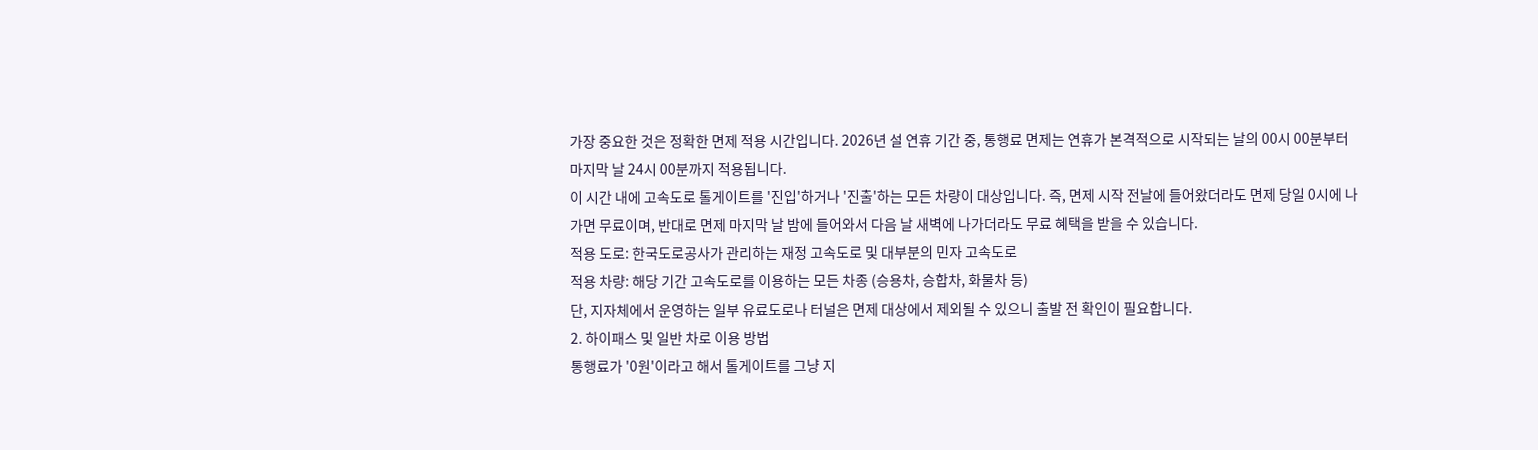가장 중요한 것은 정확한 면제 적용 시간입니다. 2026년 설 연휴 기간 중, 통행료 면제는 연휴가 본격적으로 시작되는 날의 00시 00분부터 마지막 날 24시 00분까지 적용됩니다.
이 시간 내에 고속도로 톨게이트를 '진입'하거나 '진출'하는 모든 차량이 대상입니다. 즉, 면제 시작 전날에 들어왔더라도 면제 당일 0시에 나가면 무료이며, 반대로 면제 마지막 날 밤에 들어와서 다음 날 새벽에 나가더라도 무료 혜택을 받을 수 있습니다.
적용 도로: 한국도로공사가 관리하는 재정 고속도로 및 대부분의 민자 고속도로
적용 차량: 해당 기간 고속도로를 이용하는 모든 차종 (승용차, 승합차, 화물차 등)
단, 지자체에서 운영하는 일부 유료도로나 터널은 면제 대상에서 제외될 수 있으니 출발 전 확인이 필요합니다.
2. 하이패스 및 일반 차로 이용 방법
통행료가 '0원'이라고 해서 톨게이트를 그냥 지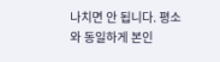나치면 안 됩니다. 평소와 동일하게 본인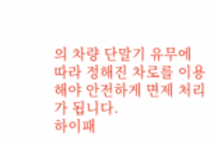의 차량 단말기 유무에 따라 정해진 차로를 이용해야 안전하게 면제 처리가 됩니다.
하이패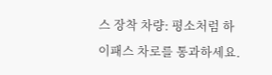스 장착 차량: 평소처럼 하이패스 차로를 통과하세요.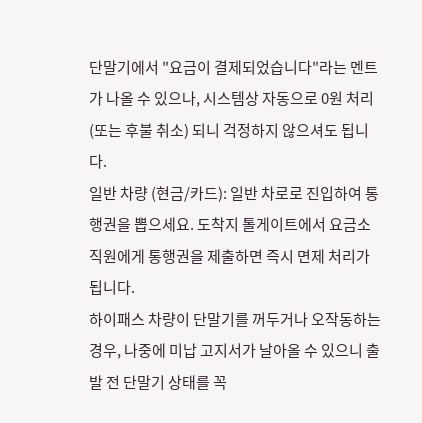단말기에서 "요금이 결제되었습니다"라는 멘트가 나올 수 있으나, 시스템상 자동으로 0원 처리(또는 후불 취소) 되니 걱정하지 않으셔도 됩니다.
일반 차량 (현금/카드): 일반 차로로 진입하여 통행권을 뽑으세요. 도착지 톨게이트에서 요금소 직원에게 통행권을 제출하면 즉시 면제 처리가 됩니다.
하이패스 차량이 단말기를 꺼두거나 오작동하는 경우, 나중에 미납 고지서가 날아올 수 있으니 출발 전 단말기 상태를 꼭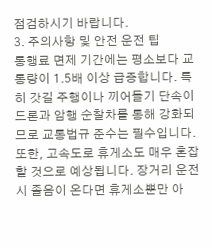점검하시기 바랍니다.
3. 주의사항 및 안전 운전 팁
통행료 면제 기간에는 평소보다 교통량이 1.5배 이상 급증합니다. 특히 갓길 주행이나 끼어들기 단속이 드론과 암행 순찰차를 통해 강화되므로 교통법규 준수는 필수입니다.
또한, 고속도로 휴게소도 매우 혼잡할 것으로 예상됩니다. 장거리 운전 시 졸음이 온다면 휴게소뿐만 아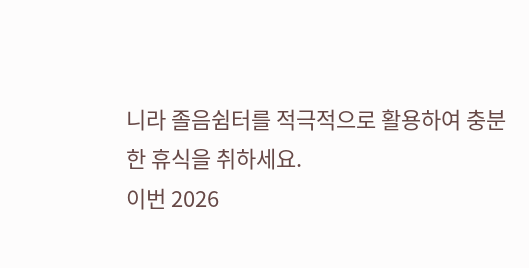니라 졸음쉼터를 적극적으로 활용하여 충분한 휴식을 취하세요.
이번 2026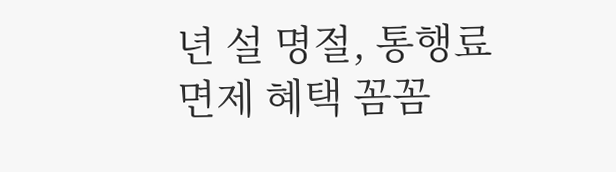년 설 명절, 통행료 면제 혜택 꼼꼼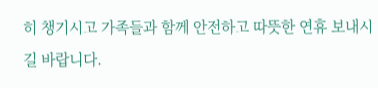히 챙기시고 가족들과 함께 안전하고 따뜻한 연휴 보내시길 바랍니다.